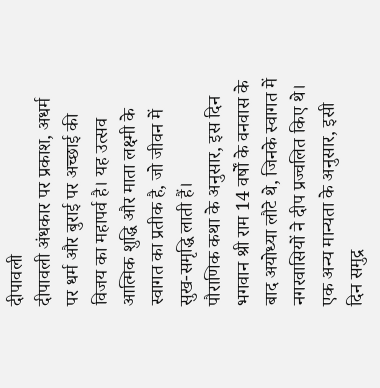दीपावली
दीपावली अंधकार पर प्रकाश, अधर्म पर धर्म और बुराई पर अच्छाई की विजय का महापर्व है। यह उत्सव आत्मिक शुद्धि और माता लक्ष्मी के स्वागत का प्रतीक है, जो जीवन में सुख-समृद्धि लाती हैं।
पौराणिक कथा के अनुसार, इस दिन भगवान श्री राम 14 वर्षों के वनवास के बाद अयोध्या लौटे थे, जिनके स्वागत में नगरवासियों ने दीप प्रज्वलित किए थे। एक अन्य मान्यता के अनुसार, इसी दिन समुद्र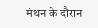मंथन के दौरान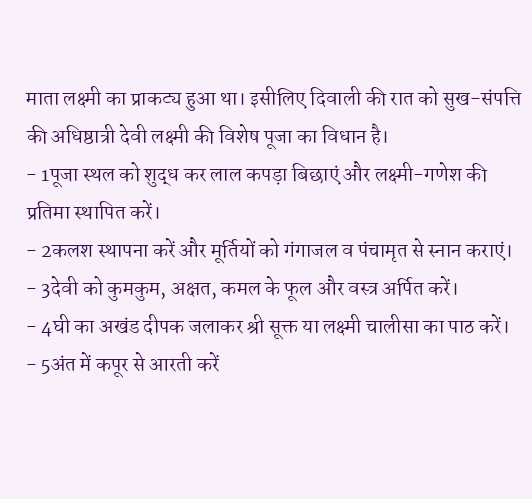माता लक्ष्मी का प्राकट्य हुआ था। इसीलिए दिवाली की रात को सुख-संपत्ति की अधिष्ठात्री देवी लक्ष्मी की विशेष पूजा का विधान है।
- 1पूजा स्थल को शुद्ध कर लाल कपड़ा बिछाएं और लक्ष्मी-गणेश की प्रतिमा स्थापित करें।
- 2कलश स्थापना करें और मूर्तियों को गंगाजल व पंचामृत से स्नान कराएं।
- 3देवी को कुमकुम, अक्षत, कमल के फूल और वस्त्र अर्पित करें।
- 4घी का अखंड दीपक जलाकर श्री सूक्त या लक्ष्मी चालीसा का पाठ करें।
- 5अंत में कपूर से आरती करें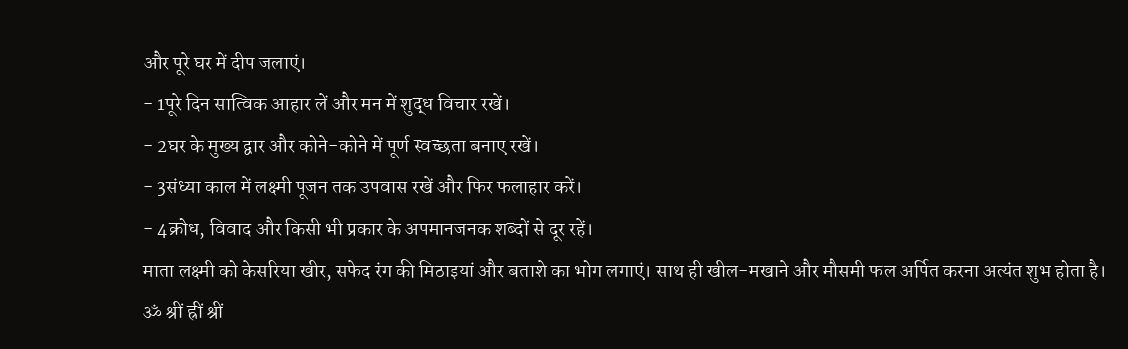और पूरे घर में दीप जलाएं।
- 1पूरे दिन सात्विक आहार लें और मन में शुद्ध विचार रखें।
- 2घर के मुख्य द्वार और कोने-कोने में पूर्ण स्वच्छता बनाए रखें।
- 3संध्या काल में लक्ष्मी पूजन तक उपवास रखें और फिर फलाहार करें।
- 4क्रोध, विवाद और किसी भी प्रकार के अपमानजनक शब्दों से दूर रहें।
माता लक्ष्मी को केसरिया खीर, सफेद रंग की मिठाइयां और बताशे का भोग लगाएं। साथ ही खील-मखाने और मौसमी फल अर्पित करना अत्यंत शुभ होता है।
ॐ श्रीं ह्रीं श्रीं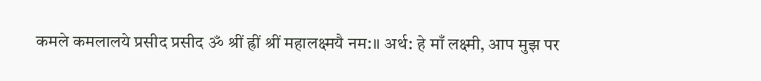कमले कमलालये प्रसीद प्रसीद ॐ श्रीं ह्रीं श्रीं महालक्ष्मयै नम:॥ अर्थ: हे माँ लक्ष्मी, आप मुझ पर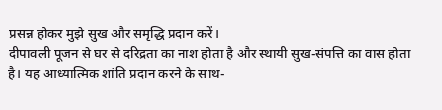प्रसन्न होकर मुझे सुख और समृद्धि प्रदान करें।
दीपावली पूजन से घर से दरिद्रता का नाश होता है और स्थायी सुख-संपत्ति का वास होता है। यह आध्यात्मिक शांति प्रदान करने के साथ-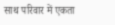साथ परिवार में एकता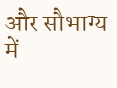और सौभाग्य में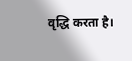वृद्धि करता है।